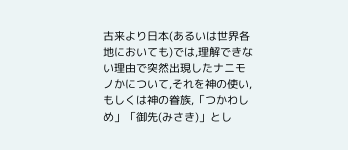古来より日本(あるいは世界各地においても)では,理解できない理由で突然出現したナニモノかについて,それを神の使い,もしくは神の眷族,「つかわしめ」「御先(みさき)」とし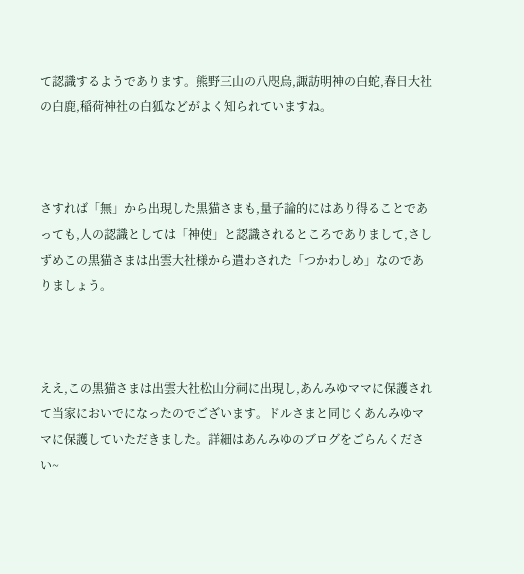て認識するようであります。熊野三山の八咫烏,諏訪明神の白蛇,春日大社の白鹿,稲荷神社の白狐などがよく知られていますね。



さすれば「無」から出現した黒猫さまも,量子論的にはあり得ることであっても,人の認識としては「神使」と認識されるところでありまして,さしずめこの黒猫さまは出雲大社様から遣わされた「つかわしめ」なのでありましょう。



ええ,この黒猫さまは出雲大社松山分祠に出現し,あんみゆママに保護されて当家においでになったのでございます。ドルさまと同じくあんみゆママに保護していただきました。詳細はあんみゆのブログをごらんください~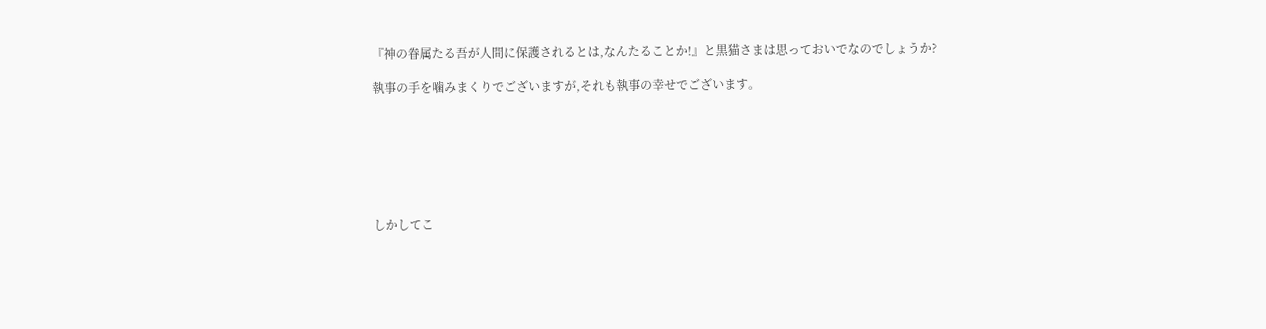『神の眷属たる吾が人間に保護されるとは,なんたることか!』と黒猫さまは思っておいでなのでしょうか?

執事の手を噛みまくりでございますが,それも執事の幸せでございます。







しかしてこ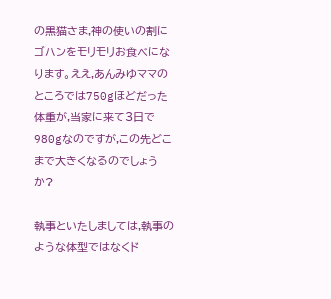の黒猫さま,神の使いの割にゴハンをモリモリお食べになります。ええ,あんみゆママのところでは750gほどだった体重が,当家に来て3日で980gなのですが,この先どこまで大きくなるのでしょうか?

執事といたしましては,執事のような体型ではなくド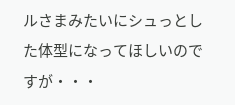ルさまみたいにシュっとした体型になってほしいのですが・・・